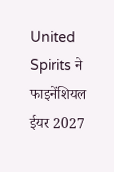United Spirits ने फाइनेंशियल ईयर 2027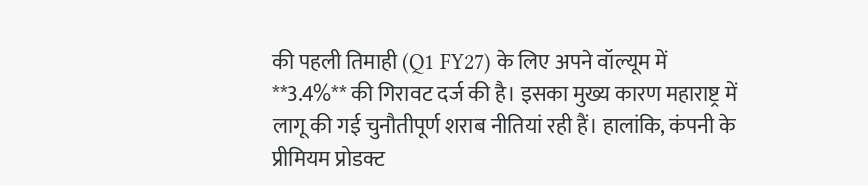की पहली तिमाही (Q1 FY27) के लिए अपने वॉल्यूम में **3.4%** की गिरावट दर्ज की है। इसका मुख्य कारण महाराष्ट्र में लागू की गई चुनौतीपूर्ण शराब नीतियां रही हैं। हालांकि, कंपनी के प्रीमियम प्रोडक्ट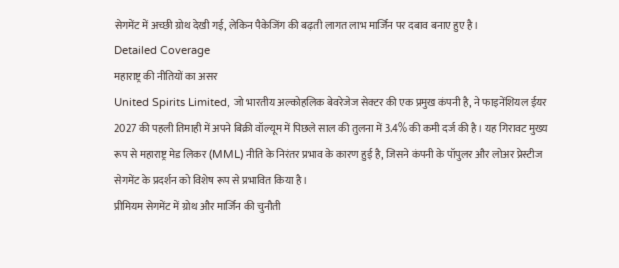सेगमेंट में अच्छी ग्रोथ देखी गई, लेकिन पैकेजिंग की बढ़ती लागत लाभ मार्जिन पर दबाव बनाए हुए है।
Detailed Coverage
महाराष्ट्र की नीतियों का असर
United Spirits Limited, जो भारतीय अल्कोहलिक बेवरेजेज सेक्टर की एक प्रमुख कंपनी है, ने फाइनेंशियल ईयर 2027 की पहली तिमाही में अपने बिक्री वॉल्यूम में पिछले साल की तुलना में 3.4% की कमी दर्ज की है। यह गिरावट मुख्य रूप से महाराष्ट्र मेड लिकर (MML) नीति के निरंतर प्रभाव के कारण हुई है, जिसने कंपनी के पॉपुलर और लोअर प्रेस्टीज सेगमेंट के प्रदर्शन को विशेष रूप से प्रभावित किया है।
प्रीमियम सेगमेंट में ग्रोथ और मार्जिन की चुनौती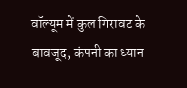वॉल्यूम में कुल गिरावट के बावजूद, कंपनी का ध्यान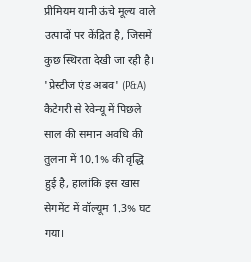प्रीमियम यानी ऊंचे मूल्य वाले उत्पादों पर केंद्रित है, जिसमें कुछ स्थिरता देखी जा रही है। 'प्रेस्टीज एंड अबव' (P&A) कैटेगरी से रेवेन्यू में पिछले साल की समान अवधि की तुलना में 10.1% की वृद्धि हुई है, हालांकि इस खास सेगमेंट में वॉल्यूम 1.3% घट गया।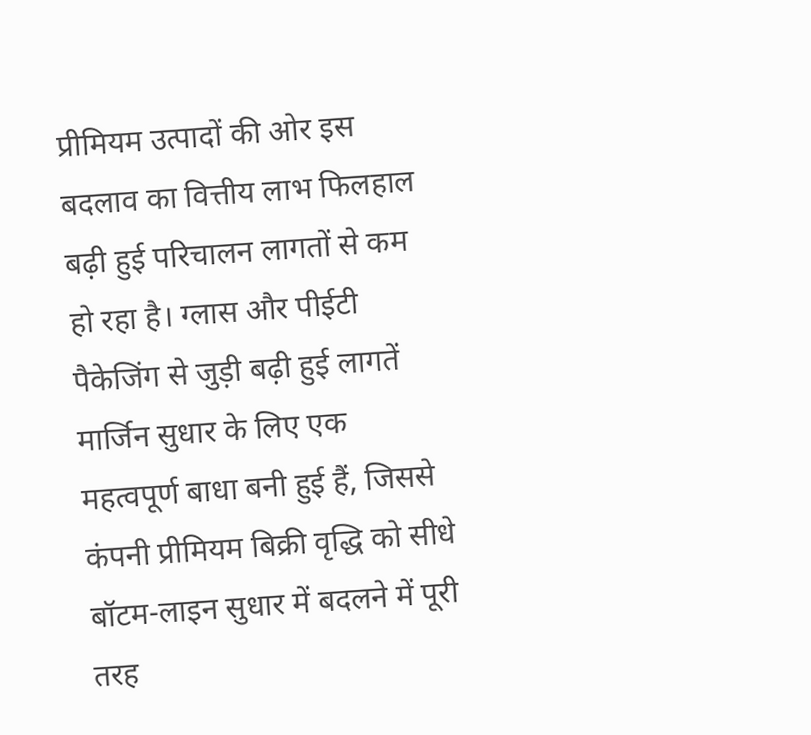प्रीमियम उत्पादों की ओर इस बदलाव का वित्तीय लाभ फिलहाल बढ़ी हुई परिचालन लागतों से कम हो रहा है। ग्लास और पीईटी पैकेजिंग से जुड़ी बढ़ी हुई लागतें मार्जिन सुधार के लिए एक महत्वपूर्ण बाधा बनी हुई हैं, जिससे कंपनी प्रीमियम बिक्री वृद्धि को सीधे बॉटम-लाइन सुधार में बदलने में पूरी तरह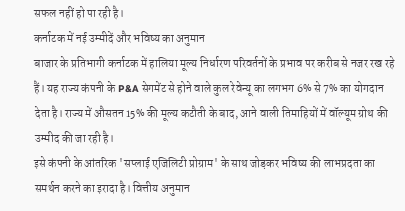सफल नहीं हो पा रही है।
कर्नाटक में नई उम्मीदें और भविष्य का अनुमान
बाजार के प्रतिभागी कर्नाटक में हालिया मूल्य निर्धारण परिवर्तनों के प्रभाव पर करीब से नजर रख रहे हैं। यह राज्य कंपनी के P&A सेगमेंट से होने वाले कुल रेवेन्यू का लगभग 6% से 7% का योगदान देता है। राज्य में औसतन 15% की मूल्य कटौती के बाद, आने वाली तिमाहियों में वॉल्यूम ग्रोथ की उम्मीद की जा रही है।
इसे कंपनी के आंतरिक 'सप्लाई एजिलिटी प्रोग्राम' के साथ जोड़कर भविष्य की लाभप्रदता का समर्थन करने का इरादा है। वित्तीय अनुमान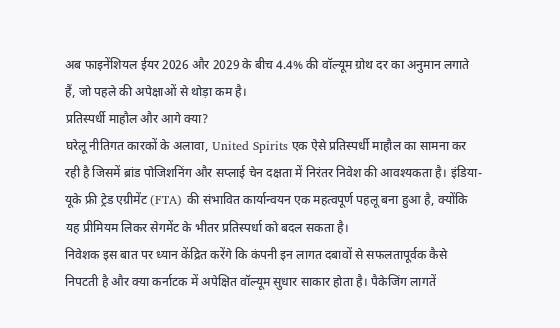अब फाइनेंशियल ईयर 2026 और 2029 के बीच 4.4% की वॉल्यूम ग्रोथ दर का अनुमान लगाते हैं, जो पहले की अपेक्षाओं से थोड़ा कम है।
प्रतिस्पर्धी माहौल और आगे क्या?
घरेलू नीतिगत कारकों के अलावा, United Spirits एक ऐसे प्रतिस्पर्धी माहौल का सामना कर रही है जिसमें ब्रांड पोजिशनिंग और सप्लाई चेन दक्षता में निरंतर निवेश की आवश्यकता है। इंडिया-यूके फ्री ट्रेड एग्रीमेंट (FTA) की संभावित कार्यान्वयन एक महत्वपूर्ण पहलू बना हुआ है, क्योंकि यह प्रीमियम लिकर सेगमेंट के भीतर प्रतिस्पर्धा को बदल सकता है।
निवेशक इस बात पर ध्यान केंद्रित करेंगे कि कंपनी इन लागत दबावों से सफलतापूर्वक कैसे निपटती है और क्या कर्नाटक में अपेक्षित वॉल्यूम सुधार साकार होता है। पैकेजिंग लागतें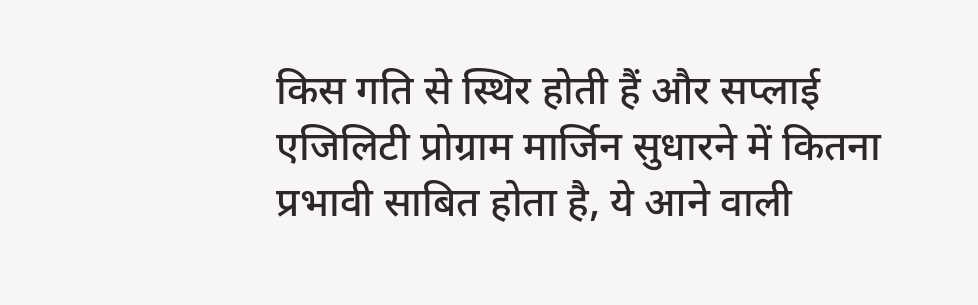किस गति से स्थिर होती हैं और सप्लाई एजिलिटी प्रोग्राम मार्जिन सुधारने में कितना प्रभावी साबित होता है, ये आने वाली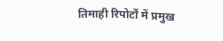तिमाही रिपोर्टों में प्रमुख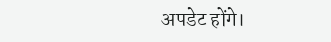अपडेट होंगे।